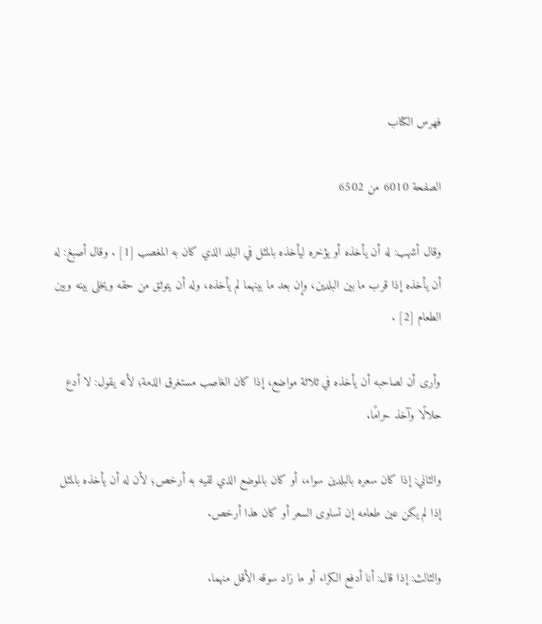فهرس الكتاب

الصفحة 6010 من 6502

وقال أشهب: له أن يأخذه أو يؤخره ليأخذه بالمثل في البلد الذي كان به المغصب [1] . وقال أصبغ: له أن يأخذه إذا قرب ما بين البلدين، وإن بعد ما بينهما لم يأخذه، وله أن يتوثق من حقه ويخلى بينه وبين الطعام [2] .

وأرى أن لصاحبه أن يأخذه في ثلاثة مواضع، إذا كان الغاصب مستغرق الذمة؛ لأنه يقول: لا أدع حلالًا وآخذ حرامًا.

والثاني: إذا كان سعره بالبلدين سواء، أو كان بالموضع الذي لقيه به أرخص؛ لأن له أن يأخذه بالمثل إذا لم يكن عين طعامه إن تساوى السعر أو كان هذا أرخص.

والثالث: إذا قال: أنا أدفع الكراء أو ما زاد سوقه الأقل منهما.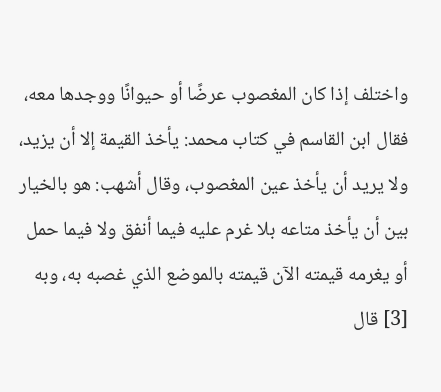واختلف إذا كان المغصوب عرضًا أو حيوانًا ووجدها معه، فقال ابن القاسم في كتاب محمد: يأخذ القيمة إلا أن يزيد، ولا يريد أن يأخذ عين المغصوب، وقال أشهب: هو بالخيار بين أن يأخذ متاعه بلا غرم عليه فيما أنفق ولا فيما حمل أو يغرمه قيمته الآن قيمته بالموضع الذي غصبه به، وبه [3] قال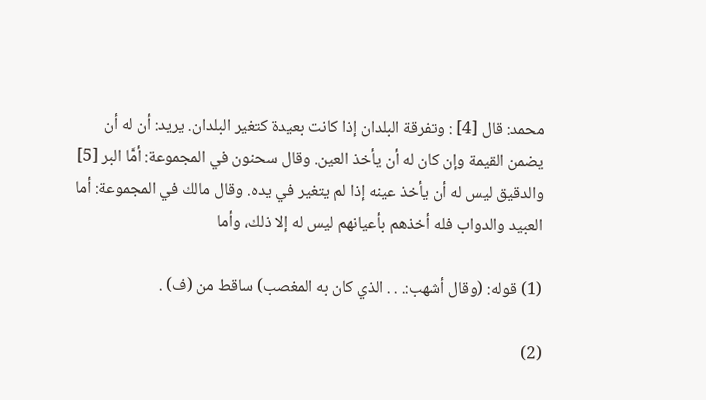محمد: قال [4] : وتفرقة البلدان إذا كانت بعيدة كتغير البلدان. يريد: أن له أن يضمن القيمة وإن كان له أن يأخذ العين. وقال سحنون في المجموعة: أمَّا البر [5] والدقيق ليس له أن يأخذ عينه إذا لم يتغير في يده. وقال مالك في المجموعة: أما العبيد والدواب فله أخذهم بأعيانهم ليس له إلا ذلك، وأما

(1) قوله: (وقال أشهب:. . . الذي كان به المغصب) ساقط من (ف) .

(2)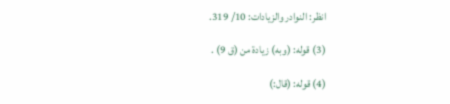انظر: النوادر والزيادات: 10/ 319.

(3) قوله: (وبه) زيادة من (ق 9) .

(4) قوله: (قال:)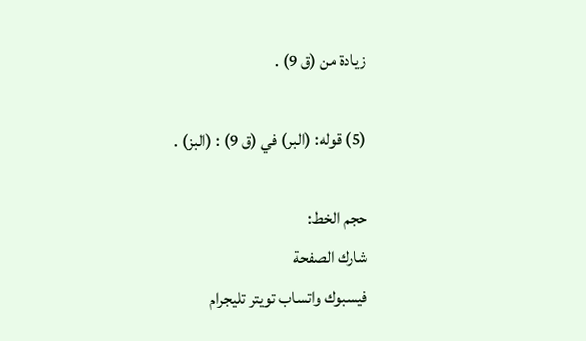زيادة من (ق 9) .

(5) قوله: (البر) في (ق 9) : (البز) .

حجم الخط:
شارك الصفحة
فيسبوك واتساب تويتر تليجرام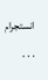انستجرام
. . .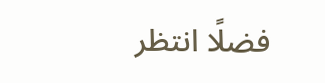فضلًا انتظر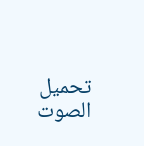تحميل الصوت